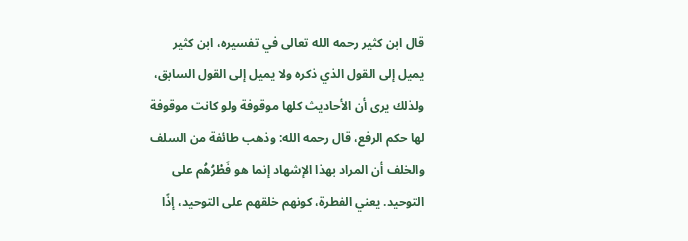قال ابن كثير رحمه الله تعالى في تفسيره، ابن كثير يميل إلى القول الذي ذكره ولا يميل إلى القول السابق، ولذلك يرى أن الأحاديث كلها موقوفة ولو كانت موقوفة لها حكم الرفع، قال رحمه الله: وذهب طائفة من السلف والخلف أن المراد بهذا الإشهاد إنما هو فَطْرُهُم على التوحيد. يعني الفطرة، كونهم خلقهم على التوحيد، إذًا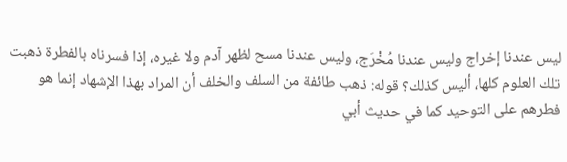ليس عندنا إخراج وليس عندنا مُخْرَج، وليس عندنا مسح لظهر آدم ولا غيره، إذا فسرناه بالفطرة ذهبت تلك العلوم كلها، أليس كذلك؟ قوله: ذهب طائفة من السلف والخلف أن المراد بهذا الإشهاد إنما هو فطرهم على التوحيد كما في حديث أبي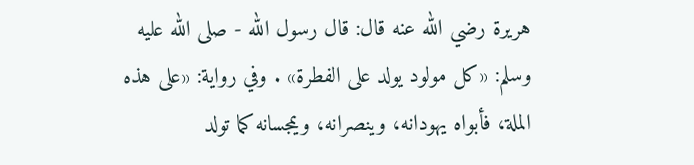هريرة رضي الله عنه قال: قال رسول الله - صلى الله عليه وسلم: «كل مولود يولد على الفطرة» . وفي رواية: «على هذه الملة، فأبواه يهودانه، وينصرانه، ويمجسانه كما تولد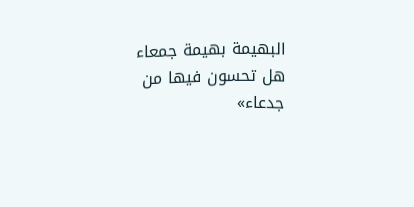البهيمة بهيمة جمعاء هل تحسون فيها من جدعاء»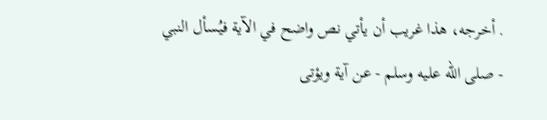. أخرجه، هذا غريب أن يأتي نص واضح في الآية فيُسأل النبي - صلى الله عليه وسلم - عن آية ويؤتى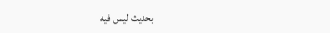بحديث ليس فيه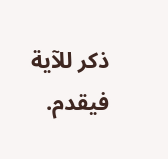ذكر للآية فيقدم.